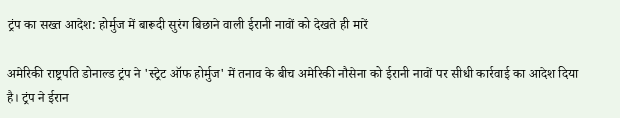ट्रंप का सख्त आदेश: होर्मुज में बारूदी सुरंग बिछाने वाली ईरानी नावों को देखते ही मारें

अमेरिकी राष्ट्रपति डोनाल्ड ट्रंप ने 'स्ट्रेट ऑफ होर्मुज' में तनाव के बीच अमेरिकी नौसेना को ईरानी नावों पर सीधी कार्रवाई का आदेश दिया है। ट्रंप ने ईरान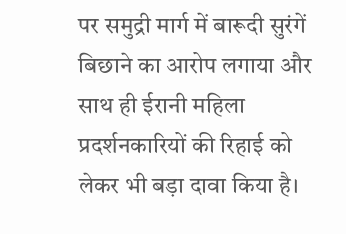पर समुद्री मार्ग में बारूदी सुरंगें बिछाने का आरोप लगाया और साथ ही ईरानी महिला प्रदर्शनकारियों की रिहाई को लेकर भी बड़ा दावा किया है।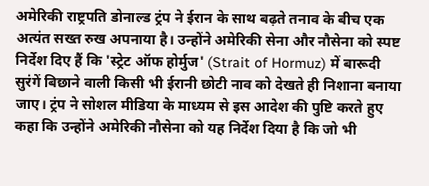अमेरिकी राष्ट्रपति डोनाल्ड ट्रंप ने ईरान के साथ बढ़ते तनाव के बीच एक अत्यंत सख्त रुख अपनाया है। उन्होंने अमेरिकी सेना और नौसेना को स्पष्ट निर्देश दिए हैं कि 'स्ट्रेट ऑफ होर्मुज' (Strait of Hormuz) में बारूदी सुरंगें बिछाने वाली किसी भी ईरानी छोटी नाव को देखते ही निशाना बनाया जाए। ट्रंप ने सोशल मीडिया के माध्यम से इस आदेश की पुष्टि करते हुए कहा कि उन्होंने अमेरिकी नौसेना को यह निर्देश दिया है कि जो भी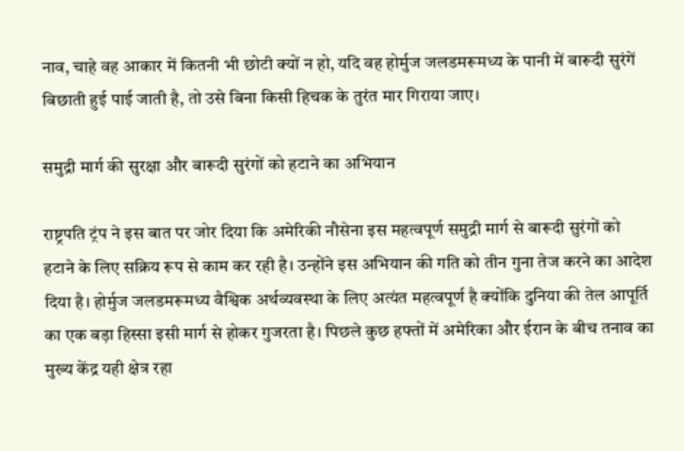नाव, चाहे वह आकार में कितनी भी छोटी क्यों न हो, यदि वह होर्मुज जलडमरूमध्य के पानी में बारूदी सुरंगें बिछाती हुई पाई जाती है, तो उसे बिना किसी हिचक के तुरंत मार गिराया जाए।

समुद्री मार्ग की सुरक्षा और बारूदी सुरंगों को हटाने का अभियान

राष्ट्रपति ट्रंप ने इस बात पर जोर दिया कि अमेरिकी नौसेना इस महत्वपूर्ण समुद्री मार्ग से बारूदी सुरंगों को हटाने के लिए सक्रिय रूप से काम कर रही है। उन्होंने इस अभियान की गति को तीन गुना तेज करने का आदेश दिया है। होर्मुज जलडमरूमध्य वैश्विक अर्थव्यवस्था के लिए अत्यंत महत्वपूर्ण है क्योंकि दुनिया की तेल आपूर्ति का एक बड़ा हिस्सा इसी मार्ग से होकर गुजरता है। पिछले कुछ हफ्तों में अमेरिका और ईरान के बीच तनाव का मुख्य केंद्र यही क्षेत्र रहा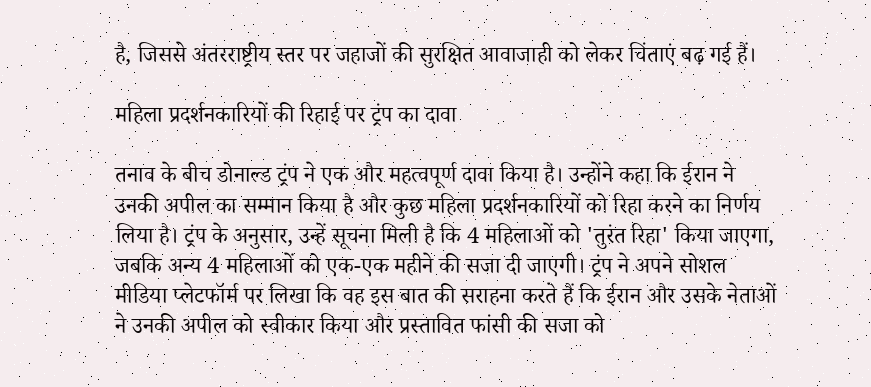है, जिससे अंतरराष्ट्रीय स्तर पर जहाजों की सुरक्षित आवाजाही को लेकर चिंताएं बढ़ गई हैं।

महिला प्रदर्शनकारियों की रिहाई पर ट्रंप का दावा

तनाव के बीच डोनाल्ड ट्रंप ने एक और महत्वपूर्ण दावा किया है। उन्होंने कहा कि ईरान ने उनकी अपील का सम्मान किया है और कुछ महिला प्रदर्शनकारियों को रिहा करने का निर्णय लिया है। ट्रंप के अनुसार, उन्हें सूचना मिली है कि 4 महिलाओं को 'तुरंत रिहा' किया जाएगा, जबकि अन्य 4 महिलाओं को एक-एक महीने की सजा दी जाएगी। ट्रंप ने अपने सोशल मीडिया प्लेटफॉर्म पर लिखा कि वह इस बात की सराहना करते हैं कि ईरान और उसके नेताओं ने उनकी अपील को स्वीकार किया और प्रस्तावित फांसी की सजा को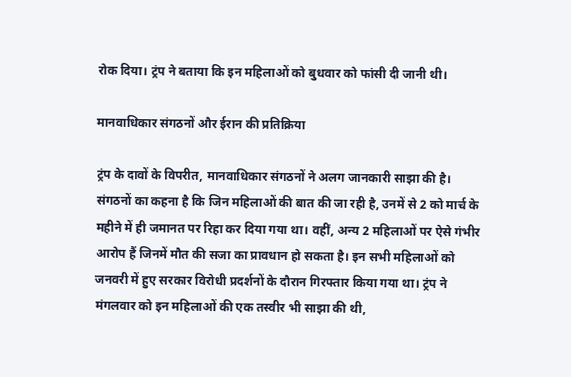रोक दिया। ट्रंप ने बताया कि इन महिलाओं को बुधवार को फांसी दी जानी थी।

मानवाधिकार संगठनों और ईरान की प्रतिक्रिया

ट्रंप के दावों के विपरीत, मानवाधिकार संगठनों ने अलग जानकारी साझा की है। संगठनों का कहना है कि जिन महिलाओं की बात की जा रही है, उनमें से 2 को मार्च के महीने में ही जमानत पर रिहा कर दिया गया था। वहीं, अन्य 2 महिलाओं पर ऐसे गंभीर आरोप हैं जिनमें मौत की सजा का प्रावधान हो सकता है। इन सभी महिलाओं को जनवरी में हुए सरकार विरोधी प्रदर्शनों के दौरान गिरफ्तार किया गया था। ट्रंप ने मंगलवार को इन महिलाओं की एक तस्वीर भी साझा की थी,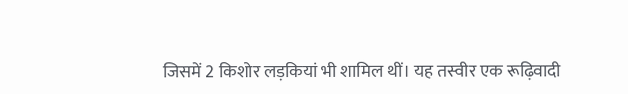जिसमें 2 किशोर लड़कियां भी शामिल थीं। यह तस्वीर एक रूढ़िवादी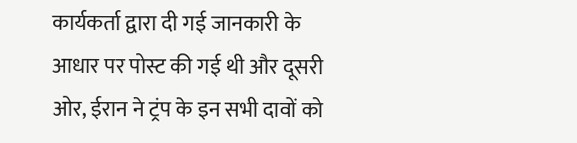कार्यकर्ता द्वारा दी गई जानकारी के आधार पर पोस्ट की गई थी और दूसरी ओर, ईरान ने ट्रंप के इन सभी दावों को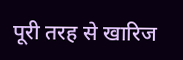पूरी तरह से खारिज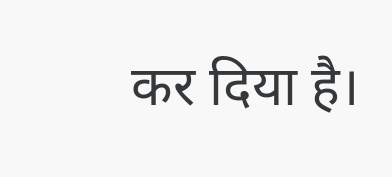कर दिया है।